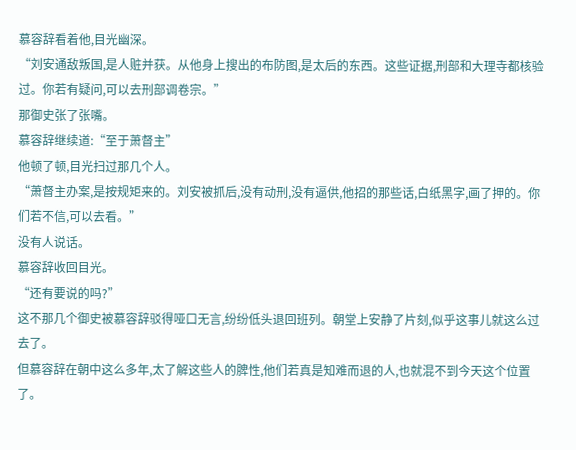慕容辞看着他,目光幽深。
“刘安通敌叛国,是人赃并获。从他身上搜出的布防图,是太后的东西。这些证据,刑部和大理寺都核验过。你若有疑问,可以去刑部调卷宗。”
那御史张了张嘴。
慕容辞继续道:“至于萧督主”
他顿了顿,目光扫过那几个人。
“萧督主办案,是按规矩来的。刘安被抓后,没有动刑,没有逼供,他招的那些话,白纸黑字,画了押的。你们若不信,可以去看。”
没有人说话。
慕容辞收回目光。
“还有要说的吗?”
这不那几个御史被慕容辞驳得哑口无言,纷纷低头退回班列。朝堂上安静了片刻,似乎这事儿就这么过去了。
但慕容辞在朝中这么多年,太了解这些人的脾性,他们若真是知难而退的人,也就混不到今天这个位置了。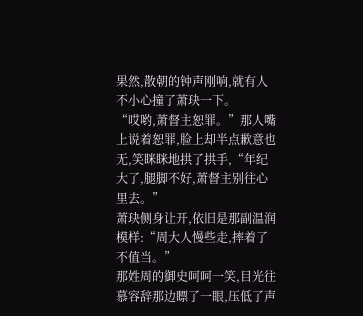果然,散朝的钟声刚响,就有人不小心撞了萧玦一下。
“哎哟,萧督主恕罪。”那人嘴上说着恕罪,脸上却半点歉意也无,笑眯眯地拱了拱手,“年纪大了,腿脚不好,萧督主别往心里去。”
萧玦侧身让开,依旧是那副温润模样:“周大人慢些走,摔着了不值当。”
那姓周的御史呵呵一笑,目光往慕容辞那边瞟了一眼,压低了声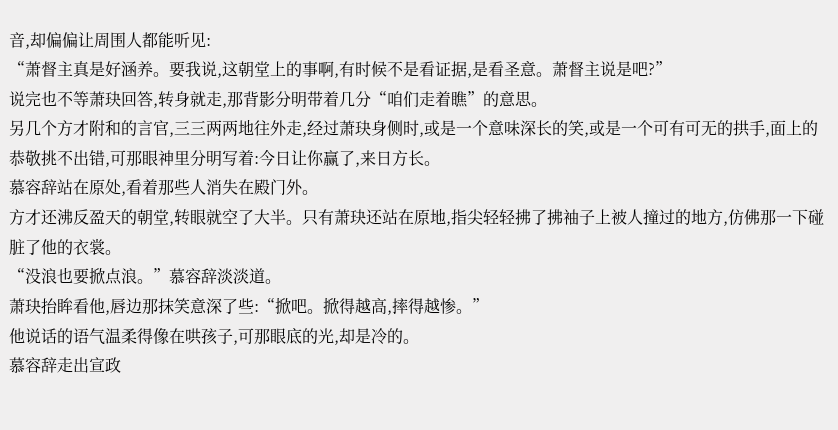音,却偏偏让周围人都能听见:
“萧督主真是好涵养。要我说,这朝堂上的事啊,有时候不是看证据,是看圣意。萧督主说是吧?”
说完也不等萧玦回答,转身就走,那背影分明带着几分“咱们走着瞧”的意思。
另几个方才附和的言官,三三两两地往外走,经过萧玦身侧时,或是一个意味深长的笑,或是一个可有可无的拱手,面上的恭敬挑不出错,可那眼神里分明写着:今日让你赢了,来日方长。
慕容辞站在原处,看着那些人消失在殿门外。
方才还沸反盈天的朝堂,转眼就空了大半。只有萧玦还站在原地,指尖轻轻拂了拂袖子上被人撞过的地方,仿佛那一下碰脏了他的衣裳。
“没浪也要掀点浪。”慕容辞淡淡道。
萧玦抬眸看他,唇边那抹笑意深了些:“掀吧。掀得越高,摔得越惨。”
他说话的语气温柔得像在哄孩子,可那眼底的光,却是冷的。
慕容辞走出宣政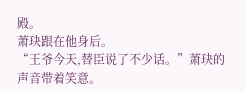殿。
萧玦跟在他身后。
“王爷今天,替臣说了不少话。”萧玦的声音带着笑意。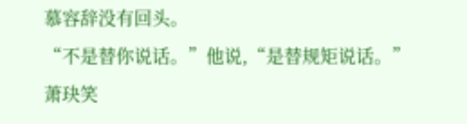慕容辞没有回头。
“不是替你说话。”他说,“是替规矩说话。”
萧玦笑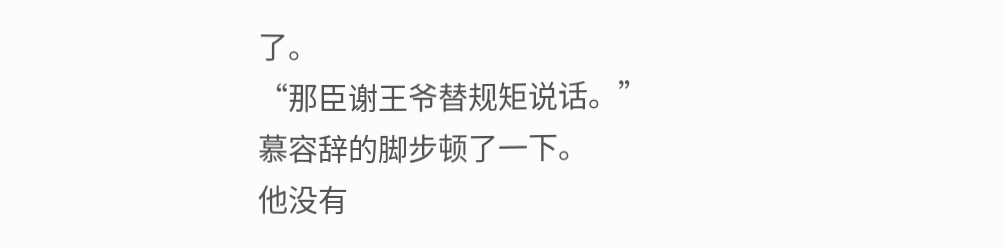了。
“那臣谢王爷替规矩说话。”
慕容辞的脚步顿了一下。
他没有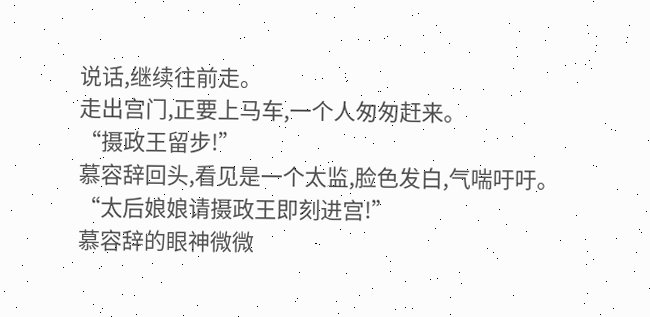说话,继续往前走。
走出宫门,正要上马车,一个人匆匆赶来。
“摄政王留步!”
慕容辞回头,看见是一个太监,脸色发白,气喘吁吁。
“太后娘娘请摄政王即刻进宫!”
慕容辞的眼神微微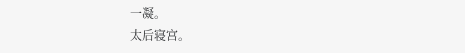一凝。
太后寝宫。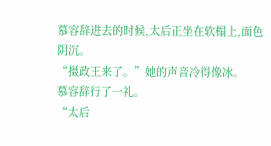慕容辞进去的时候,太后正坐在软榻上,面色阴沉。
“摄政王来了。”她的声音冷得像冰。
慕容辞行了一礼。
“太后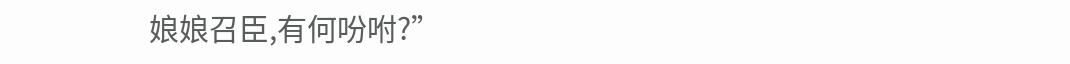娘娘召臣,有何吩咐?”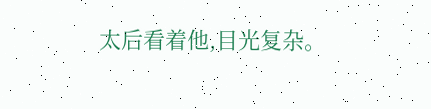太后看着他,目光复杂。